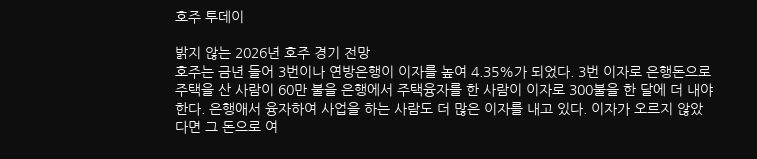호주 투데이

밝지 않는 2026년 호주 경기 전망
호주는 금년 들어 3번이나 연방은행이 이자를 높여 4.35%가 되었다. 3번 이자로 은행돈으로 주택을 산 사람이 60만 불을 은행에서 주택융자를 한 사람이 이자로 300불을 한 달에 더 내야 한다. 은행애서 융자하여 사업을 하는 사람도 더 많은 이자를 내고 있다. 이자가 오르지 않았다면 그 돈으로 여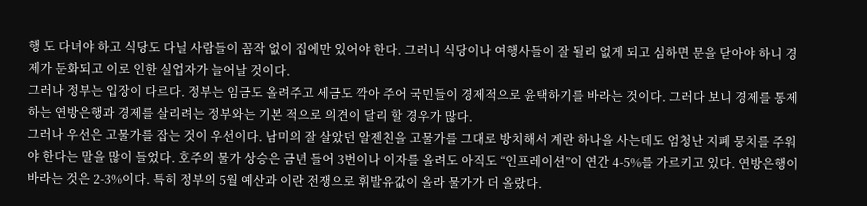행 도 다녀야 하고 식당도 다닐 사람들이 꼼작 없이 집에만 있어야 한다. 그러니 식당이나 여행사들이 잘 될리 없게 되고 심하면 문을 닫아야 하니 경제가 둔화되고 이로 인한 실업자가 늘어날 것이다.
그러나 정부는 입장이 다르다. 정부는 임금도 올려주고 세금도 깍아 주어 국민들이 경제적으로 윤택하기를 바라는 것이다. 그러다 보니 경제를 통제하는 연방은행과 경제를 살리려는 정부와는 기본 적으로 의견이 달리 할 경우가 많다.
그러나 우선은 고물가를 잡는 것이 우선이다. 남미의 잘 살았던 알젠친을 고물가를 그대로 방치해서 계란 하나을 사는데도 엄청난 지폐 뭉치를 주워야 한다는 말을 많이 들었다. 호주의 물가 상승은 금년 들어 3번이나 이자를 올려도 아직도 “인프레이션”이 연간 4-5%를 가르키고 있다. 연방은행이 바라는 것은 2-3%이다. 특히 정부의 5월 예산과 이란 전쟁으로 휘발유값이 올라 물가가 더 올랐다.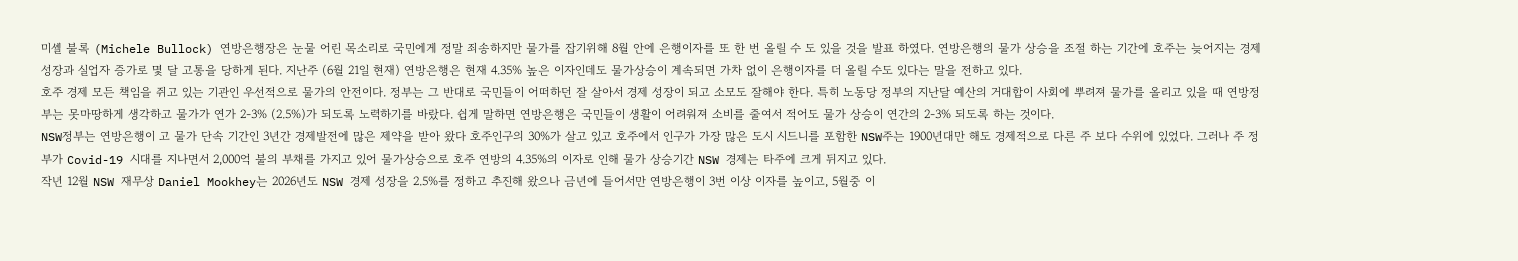미셸 불록 (Michele Bullock) 연방은행장은 눈물 어린 목소리로 국민에게 정말 죄송하지만 물가를 잡기위해 8월 안에 은행이자를 또 한 번 올릴 수 도 있을 것을 발표 하였다. 연방은행의 물가 상승을 조절 하는 기간에 호주는 늦어지는 경제 성장과 실업자 증가로 몇 달 고통을 당하게 된다. 지난주 (6월 21일 현재) 연방은행은 현재 4.35% 높은 이자인데도 물가상승이 계속되면 가차 없이 은행이자를 더 올릴 수도 있다는 말을 전하고 있다.
호주 경제 모든 책임을 쥐고 있는 기관인 우선적으로 물가의 안전이다. 정부는 그 반대로 국민들이 어떠하던 잘 살아서 경제 성장이 되고 소모도 잘해야 한다. 특히 노동당 정부의 지난달 예산의 거대합이 사회에 뿌려져 물가를 올리고 있을 때 연방정부는 못마땅하게 생각하고 물가가 연가 2-3% (2.5%)가 되도록 노력하기를 바랐다. 쉽게 말하면 연방은행은 국민들이 생활이 어려워져 소비를 줄여서 적어도 물가 상승이 연간의 2-3% 되도록 하는 것이다.
NSW정부는 연방은행이 고 물가 단속 기간인 3년간 경제발전에 많은 제약을 받아 왔다 호주인구의 30%가 살고 있고 호주에서 인구가 가장 많은 도시 시드니를 포함한 NSW주는 1900년대만 해도 경제적으로 다른 주 보다 수위에 있었다. 그러나 주 정부가 Covid-19 시대를 지나면서 2,000억 불의 부채를 가지고 있어 물가상승으로 호주 연방의 4.35%의 이자로 인해 물가 상승기간 NSW 경제는 타주에 크게 뒤지고 있다.
작년 12월 NSW 재무상 Daniel Mookhey는 2026년도 NSW 경제 성장을 2.5%를 정하고 추진해 왔으나 금년에 들어서만 연방은행이 3번 이상 이자를 높이고, 5월중 이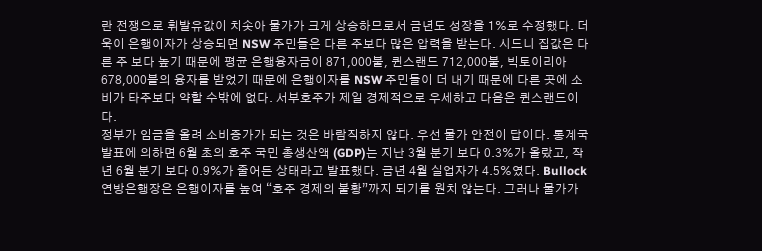란 전쟁으로 휘발유값이 치솟아 물가가 크게 상승하므로서 금년도 성장을 1%로 수정했다. 더욱이 은행이자가 상승되면 NSW 주민들은 다른 주보다 많은 압력을 받는다. 시드니 집값은 다른 주 보다 높기 때문에 평균 은행융자금이 871,000불, 퀸스랜드 712,000불, 빅토이리아 678,000블의 융자를 받었기 때문에 은행이자를 NSW 주민들이 더 내기 때문에 다른 곳에 소비가 타주보다 약할 수밖에 없다. 서부호주가 제일 경제적으로 우세하고 다음은 퀸스랜드이다.
정부가 임금을 올려 소비증가가 되는 것은 바람직하지 않다. 우선 물가 안전이 답이다. 통계국 발표에 의하면 6월 초의 호주 국민 총생산액 (GDP)는 지난 3월 분기 보다 0.3%가 올랐고, 작년 6월 분기 보다 0.9%가 줄어든 상태라고 발표했다. 금년 4월 실업자가 4.5%였다. Bullock 연방은행장은 은행이자를 높여 “호주 경제의 불황”까지 되기를 원치 않는다. 그러나 물가가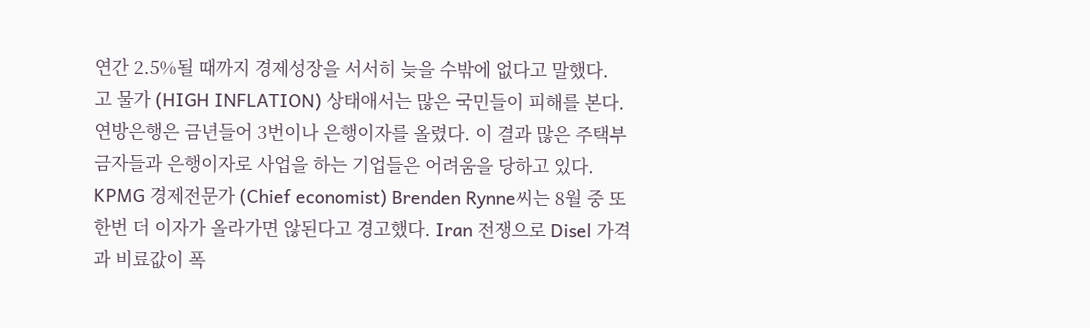연간 2.5%될 때까지 경제성장을 서서히 늦을 수밖에 없다고 말했다.
고 물가 (HIGH INFLATION) 상태애서는 많은 국민들이 피해를 본다. 연방은행은 금년들어 3번이나 은행이자를 올렸다. 이 결과 많은 주택부금자들과 은행이자로 사업을 하는 기업들은 어려움을 당하고 있다. KPMG 경제전문가 (Chief economist) Brenden Rynne씨는 8월 중 또 한번 더 이자가 올라가면 않된다고 경고했다. Iran 전쟁으로 Disel 가격과 비료값이 폭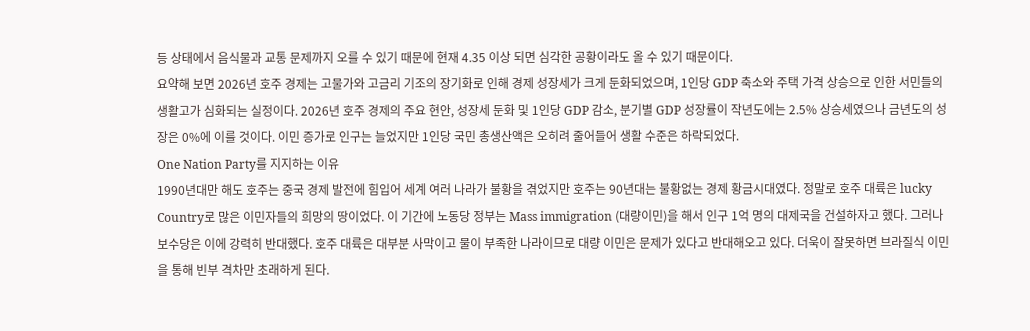등 상태에서 음식물과 교통 문제까지 오를 수 있기 때문에 현재 4.35 이상 되면 심각한 공황이라도 올 수 있기 때문이다.
요약해 보면 2026년 호주 경제는 고물가와 고금리 기조의 장기화로 인해 경제 성장세가 크게 둔화되었으며, 1인당 GDP 축소와 주택 가격 상승으로 인한 서민들의 생활고가 심화되는 실정이다. 2026년 호주 경제의 주요 현안, 성장세 둔화 및 1인당 GDP 감소, 분기별 GDP 성장률이 작년도에는 2.5% 상승세였으나 금년도의 성장은 0%에 이를 것이다. 이민 증가로 인구는 늘었지만 1인당 국민 총생산액은 오히려 줄어들어 생활 수준은 하락되었다.
One Nation Party를 지지하는 이유
1990년대만 해도 호주는 중국 경제 발전에 힘입어 세계 여러 나라가 불황을 겪었지만 호주는 90년대는 불황없는 경제 황금시대였다. 정말로 호주 대륙은 lucky Country로 많은 이민자들의 희망의 땅이었다. 이 기간에 노동당 정부는 Mass immigration (대량이민)을 해서 인구 1억 명의 대제국을 건설하자고 했다. 그러나 보수당은 이에 강력히 반대했다. 호주 대륙은 대부분 사막이고 물이 부족한 나라이므로 대량 이민은 문제가 있다고 반대해오고 있다. 더욱이 잘못하면 브라질식 이민을 통해 빈부 격차만 초래하게 된다.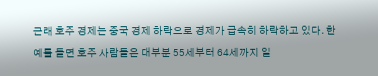근래 호주 경제는 중국 경제 하락으로 경제가 급속히 하락하고 있다. 한 예를 들면 호주 사람들은 대부분 55세부터 64세까지 일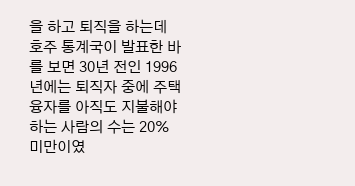을 하고 퇴직을 하는데 호주 통계국이 발표한 바를 보면 30년 전인 1996년에는 퇴직자 중에 주택 융자를 아직도 지불해야 하는 사람의 수는 20% 미만이였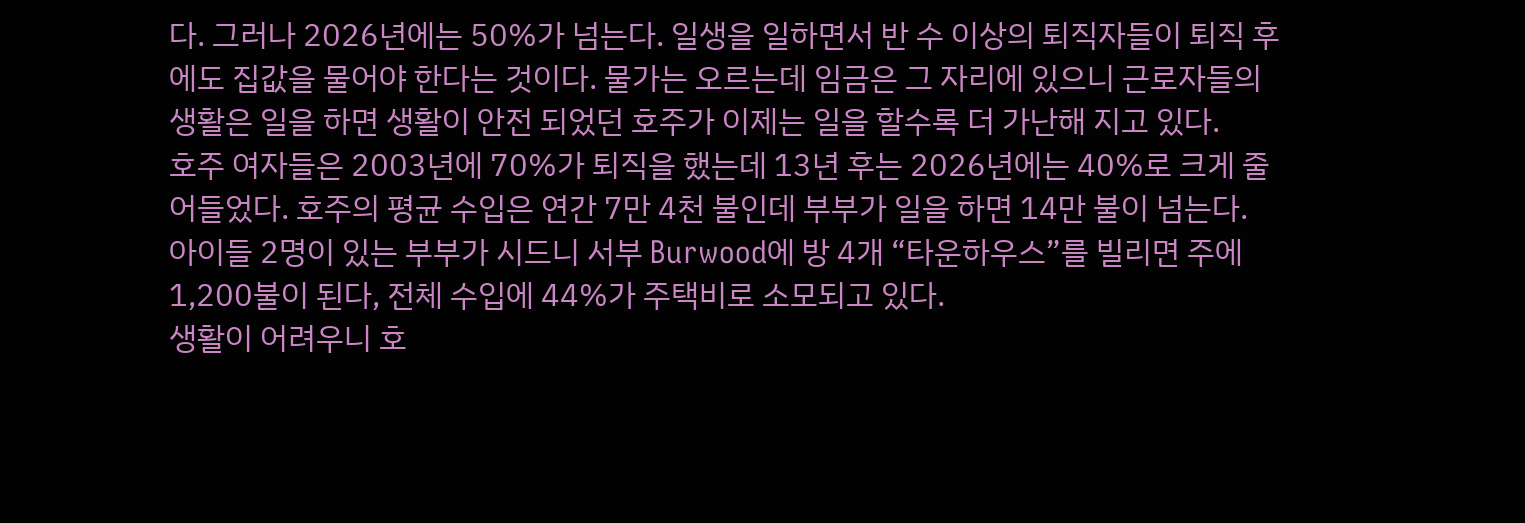다. 그러나 2026년에는 50%가 넘는다. 일생을 일하면서 반 수 이상의 퇴직자들이 퇴직 후에도 집값을 물어야 한다는 것이다. 물가는 오르는데 임금은 그 자리에 있으니 근로자들의 생활은 일을 하면 생활이 안전 되었던 호주가 이제는 일을 할수록 더 가난해 지고 있다.
호주 여자들은 2003년에 70%가 퇴직을 했는데 13년 후는 2026년에는 40%로 크게 줄어들었다. 호주의 평균 수입은 연간 7만 4천 불인데 부부가 일을 하면 14만 불이 넘는다. 아이들 2명이 있는 부부가 시드니 서부 Burwood에 방 4개 “타운하우스”를 빌리면 주에 1,200불이 된다, 전체 수입에 44%가 주택비로 소모되고 있다.
생활이 어려우니 호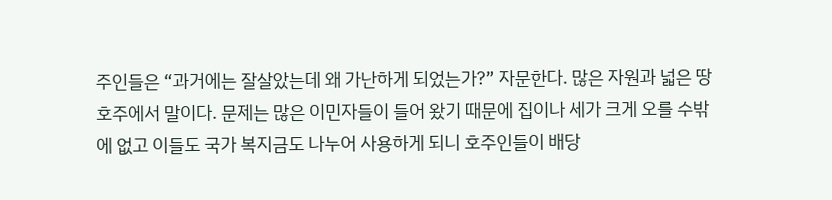주인들은 “과거에는 잘살았는데 왜 가난하게 되었는가?” 자문한다. 많은 자원과 넓은 땅 호주에서 말이다. 문제는 많은 이민자들이 들어 왔기 때문에 집이나 세가 크게 오를 수밖에 없고 이들도 국가 복지금도 나누어 사용하게 되니 호주인들이 배당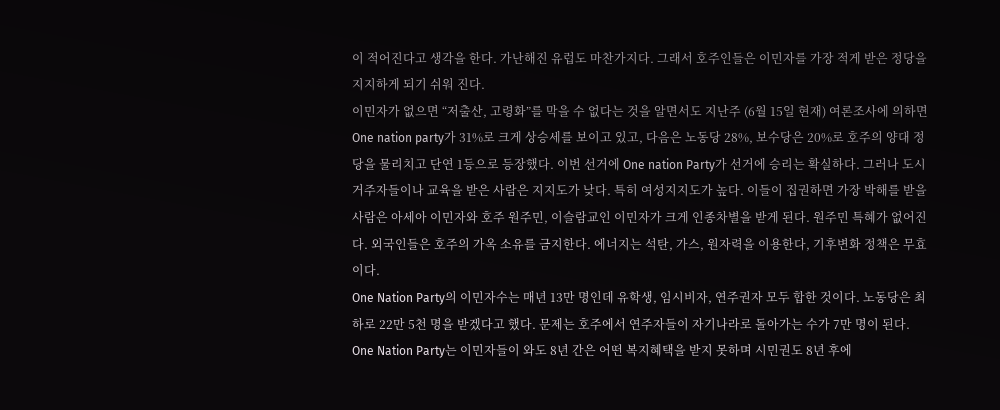이 적어진다고 생각을 한다. 가난해진 유럽도 마찬가지다. 그래서 호주인들은 이민자를 가장 적게 받은 정당을 지지하게 되기 쉬워 진다.
이민자가 없으면 “저출산, 고령화”를 막을 수 없다는 것을 알면서도 지난주 (6월 15일 현재) 여론조사에 의하면 One nation party가 31%로 크게 상승세를 보이고 있고, 다음은 노동당 28%, 보수당은 20%로 호주의 양대 정당을 물리치고 단연 1등으로 등장했다. 이번 선거에 One nation Party가 선거에 승리는 확실하다. 그러나 도시 거주자들이나 교육을 받은 사람은 지지도가 낮다. 특히 여성지지도가 높다. 이들이 집권하면 가장 박해를 받을 사람은 아세아 이민자와 호주 원주민, 이슬람교인 이민자가 크게 인종차별을 받게 된다. 원주민 특혜가 없어진다. 외국인들은 호주의 가옥 소유를 금지한다. 에너지는 석탄, 가스, 원자력을 이용한다, 기후변화 정책은 무효이다.
One Nation Party의 이민자수는 매년 13만 명인데 유학생, 임시비자, 연주권자 모두 합한 것이다. 노동당은 최하로 22만 5천 명을 받겠다고 했다. 문제는 호주에서 연주자들이 자기나라로 돌아가는 수가 7만 명이 된다. One Nation Party는 이민자들이 와도 8년 간은 어떤 복지혜택을 받지 못하며 시민권도 8년 후에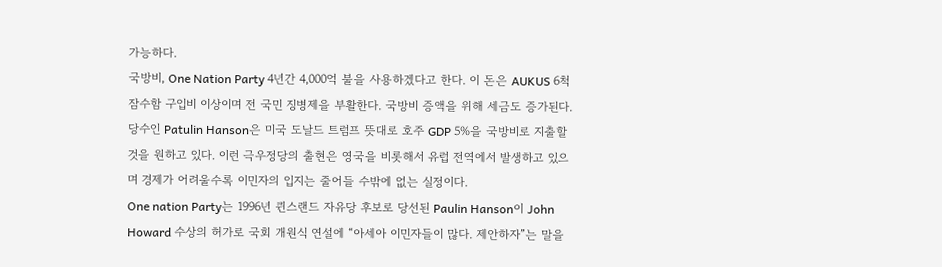가능하다.
국방비, One Nation Party 4년간 4,000억 불을 사용하겠다고 한다. 이 돈은 AUKUS 6척 잠수함 구입비 이상이며 전 국민 징병제을 부활한다. 국방비 증액을 위해 세금도 증가된다. 당수인 Patulin Hanson은 미국 도날드 트럼프 뜻대로 호주 GDP 5%을 국방비로 지출할 것을 원하고 있다. 이런 극우정당의 출현은 영국을 비롯해서 유럽 전역에서 발생하고 있으며 경제가 어려울수록 이민자의 입지는 줄어들 수밖에 없는 실정이다.
One nation Party는 1996년 퀸스랜드 자유당 후보로 당선된 Paulin Hanson이 John Howard 수상의 허가로 국회 개원식 연설에 “아세아 이민자들이 많다. 제안하자”는 말을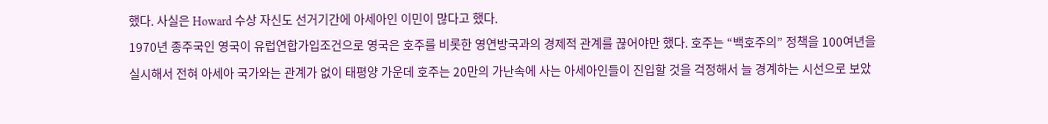했다. 사실은 Howard 수상 자신도 선거기간에 아세아인 이민이 많다고 했다.
1970년 종주국인 영국이 유럽연합가입조건으로 영국은 호주를 비롯한 영연방국과의 경제적 관계를 끊어야만 했다. 호주는 “백호주의” 정책을 100여년을 실시해서 전혀 아세아 국가와는 관계가 없이 태평양 가운데 호주는 20만의 가난속에 사는 아세아인들이 진입할 것을 걱정해서 늘 경계하는 시선으로 보았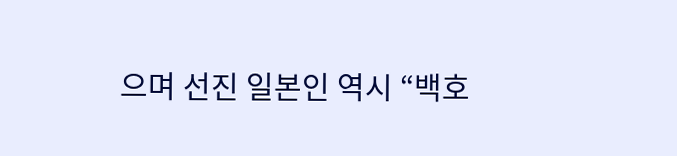으며 선진 일본인 역시 “백호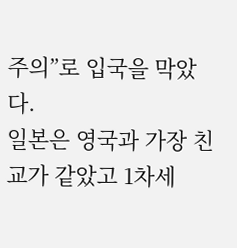주의”로 입국을 막았다.
일본은 영국과 가장 친교가 같았고 1차세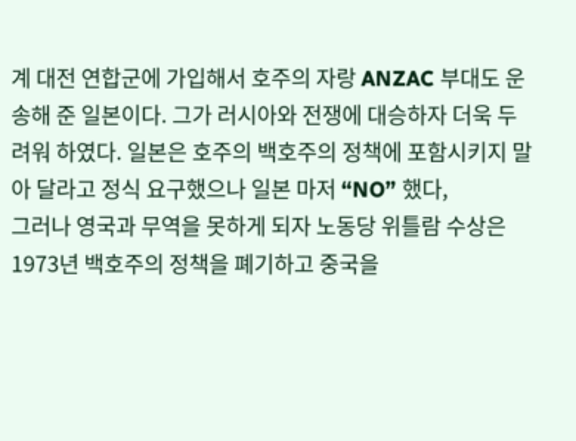계 대전 연합군에 가입해서 호주의 자랑 ANZAC 부대도 운송해 준 일본이다. 그가 러시아와 전쟁에 대승하자 더욱 두려워 하였다. 일본은 호주의 백호주의 정책에 포함시키지 말아 달라고 정식 요구했으나 일본 마저 “NO” 했다,
그러나 영국과 무역을 못하게 되자 노동당 위틀람 수상은 1973년 백호주의 정책을 폐기하고 중국을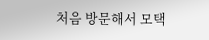처음 방문해서 모택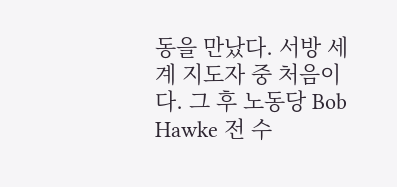동을 만났다. 서방 세계 지도자 중 처음이다. 그 후 노동당 Bob Hawke 전 수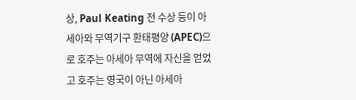상, Paul Keating 전 수상 등이 아세아와 무역기구 환태평양 (APEC)으로 호주는 아세아 무역에 자신을 얻었고 호주는 영국이 아닌 아세아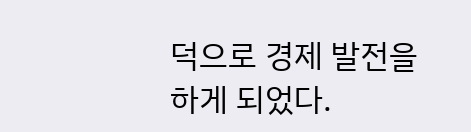덕으로 경제 발전을 하게 되었다.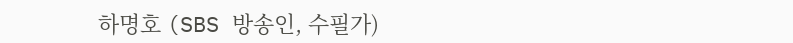하명호 (SBS 방송인, 수필가)